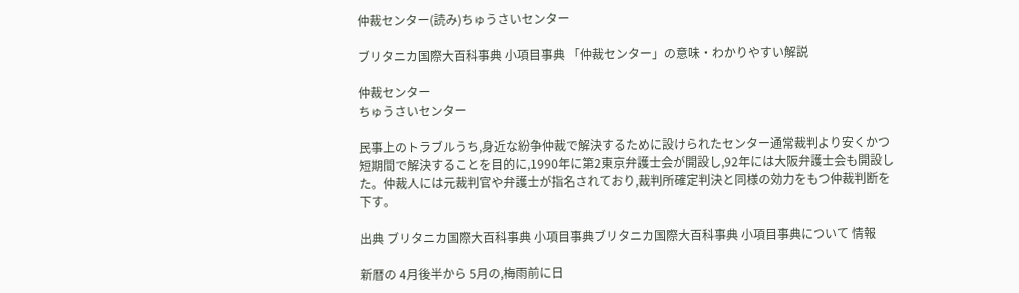仲裁センター(読み)ちゅうさいセンター

ブリタニカ国際大百科事典 小項目事典 「仲裁センター」の意味・わかりやすい解説

仲裁センター
ちゅうさいセンター

民事上のトラブルうち,身近な紛争仲裁で解決するために設けられたセンター通常裁判より安くかつ短期間で解決することを目的に,1990年に第2東京弁護士会が開設し,92年には大阪弁護士会も開設した。仲裁人には元裁判官や弁護士が指名されており,裁判所確定判決と同様の効力をもつ仲裁判断を下す。

出典 ブリタニカ国際大百科事典 小項目事典ブリタニカ国際大百科事典 小項目事典について 情報

新暦の 4月後半から 5月の,梅雨前に日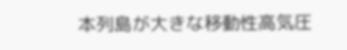本列島が大きな移動性高気圧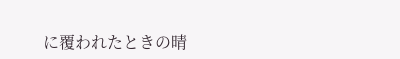に覆われたときの晴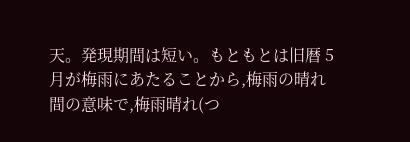天。発現期間は短い。もともとは旧暦 5月が梅雨にあたることから,梅雨の晴れ間の意味で,梅雨晴れ(つ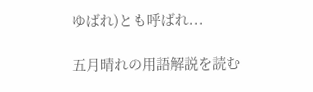ゆばれ)とも呼ばれ...

五月晴れの用語解説を読む